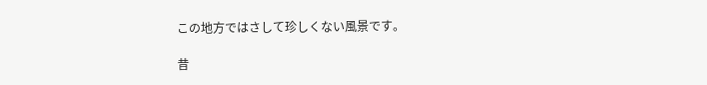この地方ではさして珍しくない風景です。

昔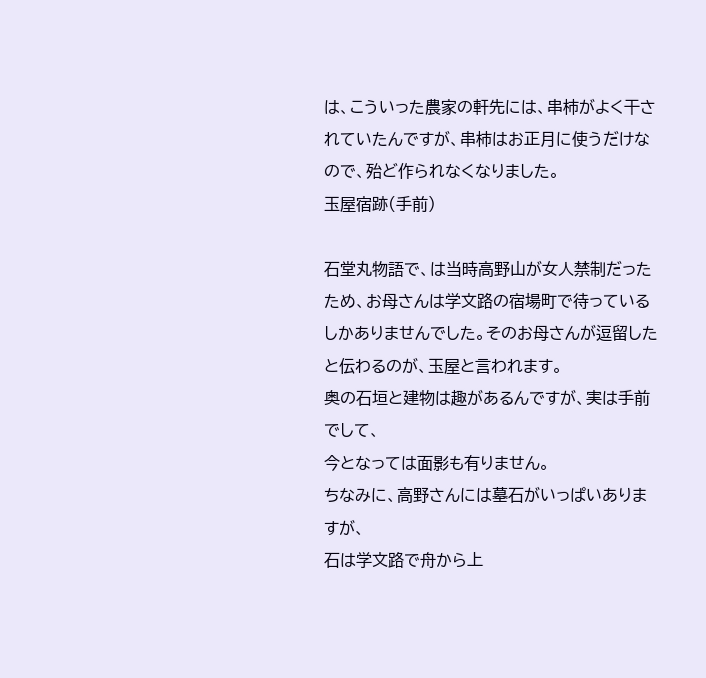は、こういった農家の軒先には、串柿がよく干されていたんですが、串柿はお正月に使うだけなので、殆ど作られなくなりました。
玉屋宿跡(手前)

石堂丸物語で、は当時高野山が女人禁制だったため、お母さんは学文路の宿場町で待っているしかありませんでした。そのお母さんが逗留したと伝わるのが、玉屋と言われます。
奥の石垣と建物は趣があるんですが、実は手前でして、
今となっては面影も有りません。
ちなみに、高野さんには墓石がいっぱいありますが、
石は学文路で舟から上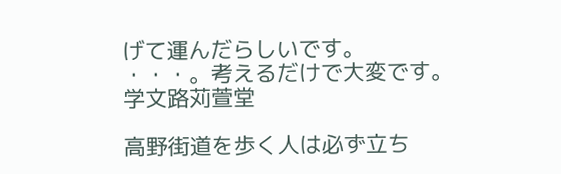げて運んだらしいです。
・・・。考えるだけで大変です。
学文路苅萱堂

高野街道を歩く人は必ず立ち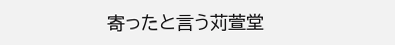寄ったと言う苅萱堂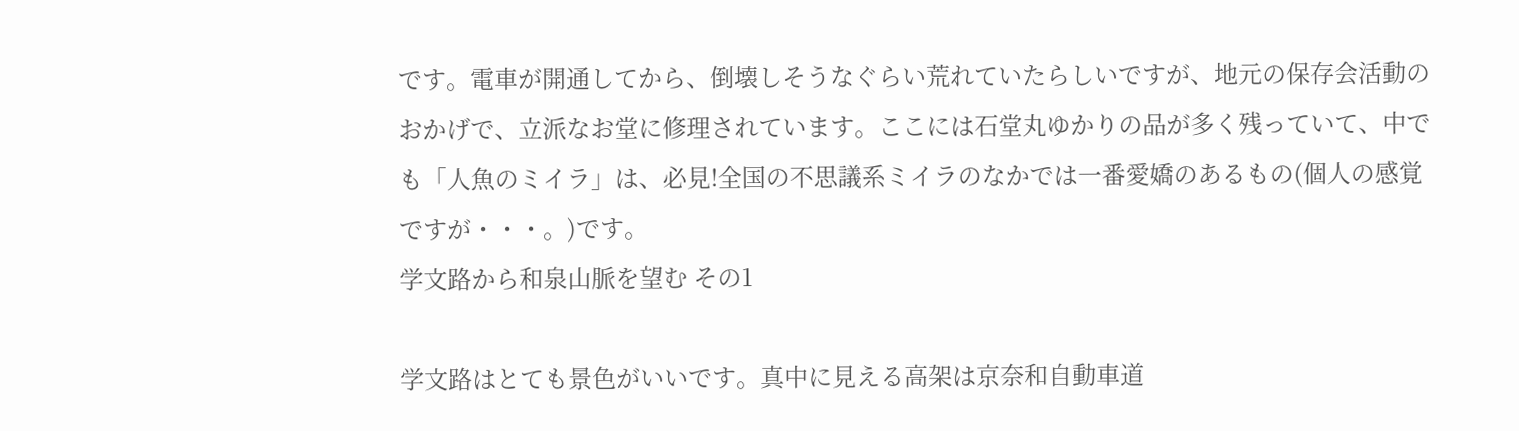です。電車が開通してから、倒壊しそうなぐらい荒れていたらしいですが、地元の保存会活動のおかげで、立派なお堂に修理されています。ここには石堂丸ゆかりの品が多く残っていて、中でも「人魚のミイラ」は、必見!全国の不思議系ミイラのなかでは一番愛嬌のあるもの(個人の感覚ですが・・・。)です。
学文路から和泉山脈を望む その1

学文路はとても景色がいいです。真中に見える高架は京奈和自動車道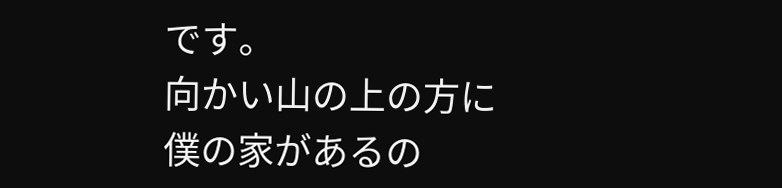です。
向かい山の上の方に僕の家があるの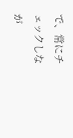で、常にチェックしなが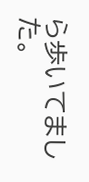ら歩いてました。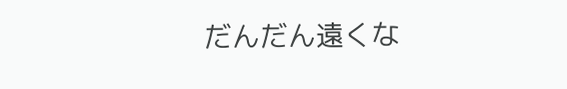だんだん遠くな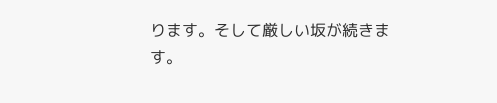ります。そして厳しい坂が続きます。